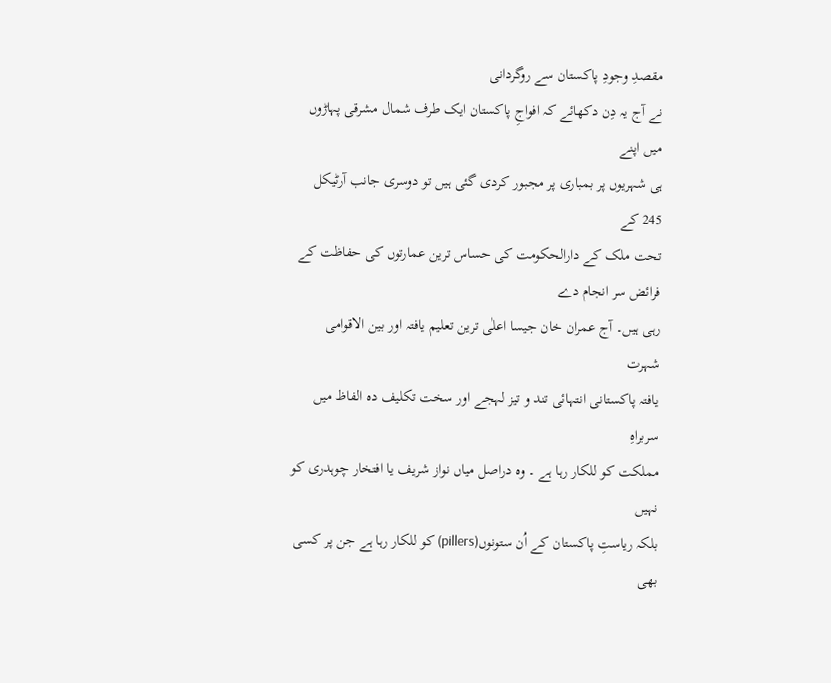مقصدِ وجودِ پاکستان سے روگردانی
نے آج یہ دِن دکھائے کہ افواجِ پاکستان ایک طرف شمال مشرقی پہاڑوں میں اپنے
ہی شہریوں پر بمباری پر مجبور کردی گئی ہیں تو دوسری جانب آرٹیکل 245 کے
تحت ملک کے دارالحکومت کی حساس ترین عمارتوں کی حفاظت کے فرائض سر انجام دے
رہی ہیں۔ آج عمران خان جیسا اعلٰی ترین تعلیم یافتہ اور بین الاقوامی شہرت
یافتہ پاکستانی انتہائی تند و تیز لہجے اور سخت تکلیف دہ الفاظ میں سربراہِ
مملکت کو للکار رہا ہے ۔ وہ دراصل میاں نواز شریف یا افتخار چوہدری کو نہیں
بلکہ ریاستِ پاکستان کے اُن ستونوں(pillers) کو للکار رہا ہے جن پر کسی بھی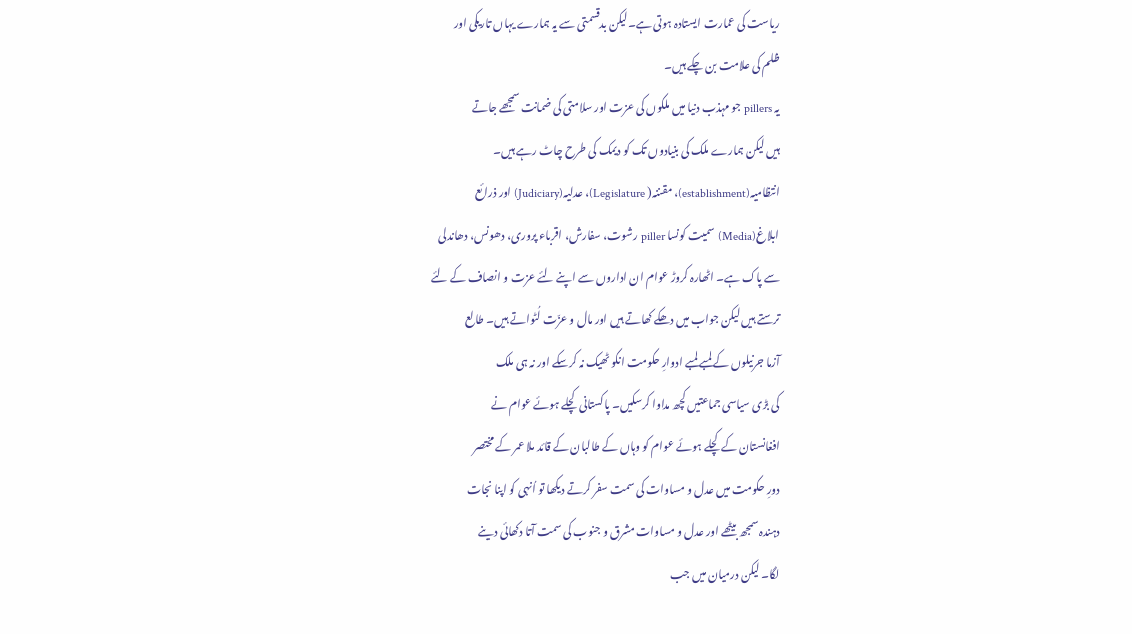ریاست کی عمارت ایستادہ ہوتی ہے۔لیکن بدقسمتی سے یہ ہمارے یہاں تاریکی اور
ظلم کی علامت بن چکے ہیں۔
یہ pillers جو مہذب دنیا میں ملکوں کی عزت اور سلامتی کی ضمانت سمجھے جاتے
ہیں لیکن ہمارے ملک کی بنیادوں تک کو دیمک کی طرح چاٹ رہے ہیں۔
انتظامیہ(establishment)، مقننہ( Legislature)، عدلیہ(Judiciary) اور ذرائع
ابلاغ(Media) سمیت کونسا piller رشوت، سفارش، اقرباء پروری، دھونس، دھاندلی
سے پاک ہے۔ اٹھارہ کروڑ عوام ان اداروں سے اپنے لئے عزت و انصاف کے لئے
ترستے ہیں لیکن جواب میں دھکے کھاتے ہیں اور مال و عزّت لُٹواتے ہیں۔ طالع
آزما جرنیلوں کے لمبے لمبے ادوارِ حکومت انکو ٹھیک نہ کرسکے اور نہ ہی ملک
کی بڑی سیاسی جماعتیں کچھ مداوا کرسکیں۔ پاکستانی کچلے ہوئے عوام نے
افغانستان کے کچلے ہوئے عوام کو وہاں کے طالبان کے قائد ملا عمر کے مختصر
دورِ حکومت میں عدل و مساوات کی سمت سفر کرتے دیکھا تو اُنہی کو اپنا نجات
دہندہ سمجھ بیٹھے اور عدل و مساوات مشرق و جنوب کی سمت آتا دکھائی دینے
لگا۔ لیکن درمیان میں جب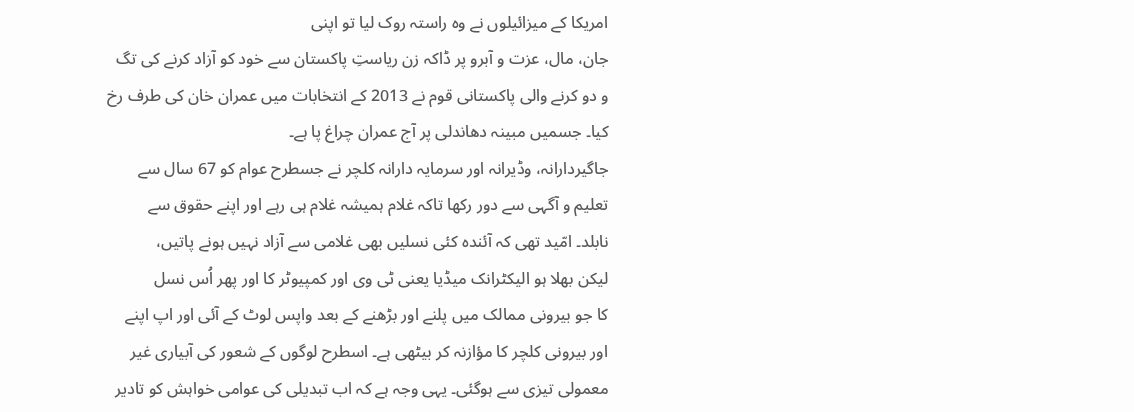امریکا کے میزائیلوں نے وہ راستہ روک لیا تو اپنی
جان، مال، عزت و آبرو پر ڈاکہ زن ریاستِ پاکستان سے خود کو آزاد کرنے کی تگ
و دو کرنے والی پاکستانی قوم نے 2013 کے انتخابات میں عمران خان کی طرف رخ
کیا۔ جسمیں مبینہ دھاندلی پر آج عمران چراغ پا ہے۔
جاگیردارانہ، وڈیرانہ اور سرمایہ دارانہ کلچر نے جسطرح عوام کو 67 سال سے
تعلیم و آگہی سے دور رکھا تاکہ غلام ہمیشہ غلام ہی رہے اور اپنے حقوق سے
نابلد۔ امّید تھی کہ آئندہ کئی نسلیں بھی غلامی سے آزاد نہیں ہونے پاتیں،
لیکن بھلا ہو الیکٹرانک میڈیا یعنی ٹی وی اور کمپیوٹر کا اور پھر اُس نسل
کا جو بیرونی ممالک میں پلنے اور بڑھنے کے بعد واپس لوٹ کے آئی اور اپ اپنے
اور بیرونی کلچر کا مؤازنہ کر بیٹھی ہے۔ اسطرح لوگوں کے شعور کی آبیاری غیر
معمولی تیزی سے ہوگئی۔ یہی وجہ ہے کہ اب تبدیلی کی عوامی خواہش کو تادیر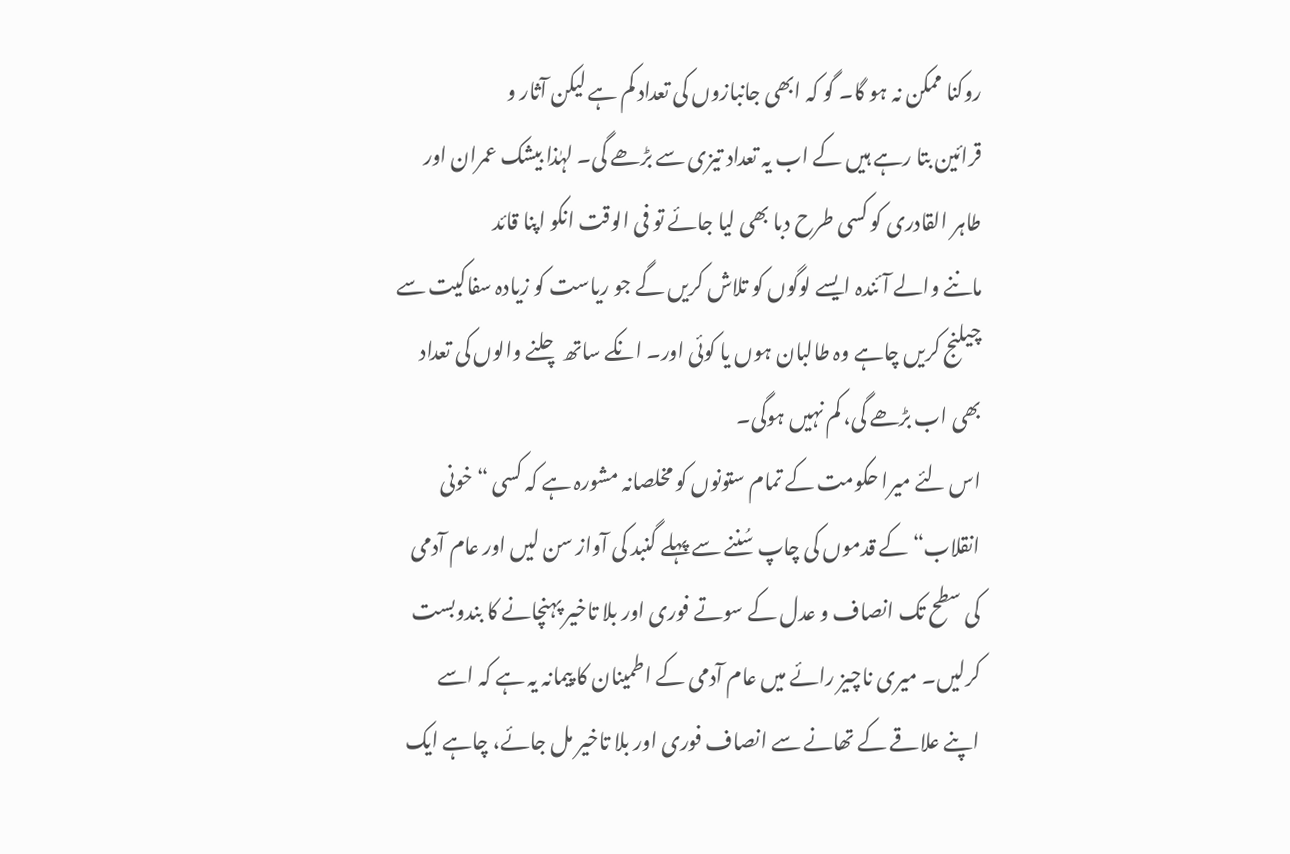روکنا ممکن نہ ہو گا۔ گو کہ ابھی جانبازوں کی تعداد کم ہے لیکن آثار و
قرائین بتا رہے ہیں کے اب یہ تعداد تیزی سے بڑھے گی۔ لہٰذا بیشک عمران اور
طاہر القادری کو کسی طرح دبا بھی لیا جائے تو فی الوقت انکو اپنا قائد
ماننے والے آئندہ ایسے لوگوں کو تلاش کریں گے جو ریاست کو زیادہ سفاکیت سے
چیلنج کریں چاہے وہ طالبان ہوں یا کوئی اور۔ انکے ساتھ چلنے والوں کی تعداد
بھی اب بڑھے گی، کم نہیں ہوگی۔
اس لئے میرا حکومت کے تمام ستونوں کو مخلصانہ مشورہ ہے کہ کسی “خونی
انقلاب“ کے قدموں کی چاپ سُننے سے پہلے گنبد کی آواز سن لیں اور عام آدمی
کی سطح تک انصاف و عدل کے سوتے فوری اور بلا تاخیر پہنچانے کا بندوبست
کرلیں۔ میری ناچیز رائے میں عام آدمی کے اطمینان کا پیمانہ یہ ہے کہ اسے
اپنے علاقے کے تھانے سے انصاف فوری اور بلا تاخیر مل جائے، چاہے ایک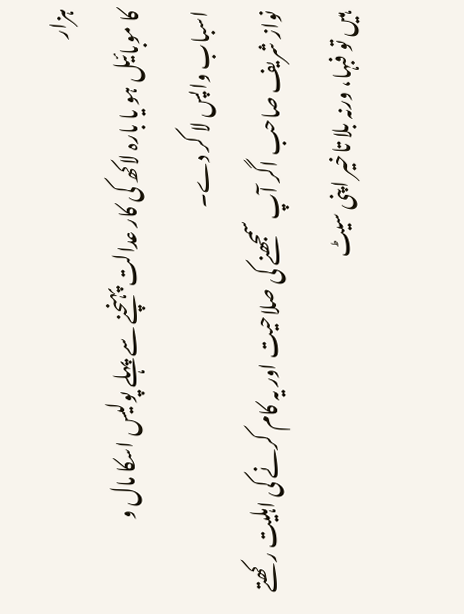ہزار
کا موبائیل ہو یا بارہ لاکھ کی کار عدالت پہنچنے سے پہلے پولیس اسکا مال و
اسباب واپس لا کر دے۔
نواز شریف صاحب اگر آپ سمجھنے کی صلاحیت اور یہ کام کرنے کی اہلیت رکھتے
ہیں تو فبہا، ورنہ بلا تاخیر اپنی سیٹ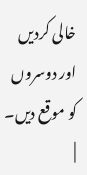خالی کردیں اور دوسروں کو موقع دیں۔ |